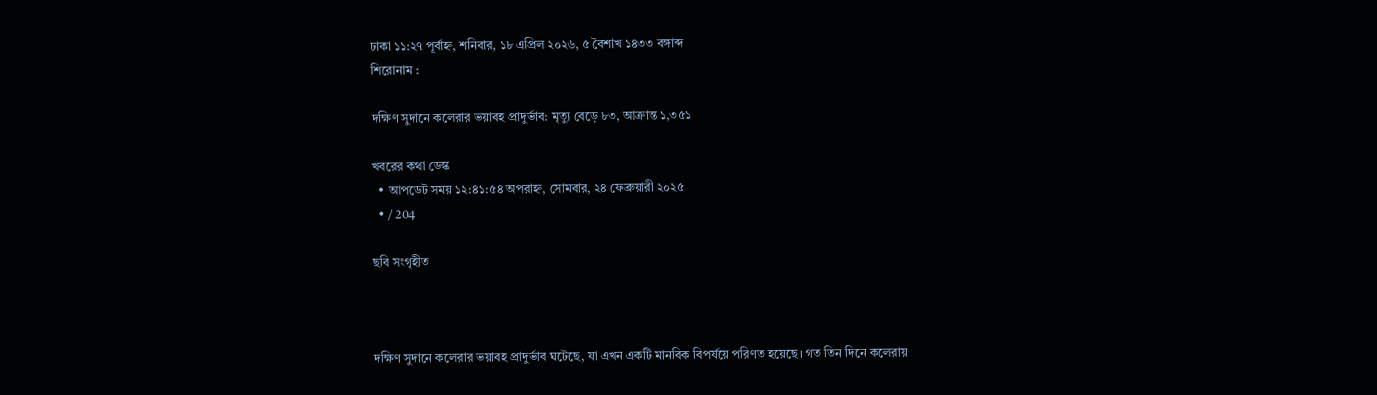ঢাকা ১১:২৭ পূর্বাহ্ন, শনিবার, ১৮ এপ্রিল ২০২৬, ৫ বৈশাখ ১৪৩৩ বঙ্গাব্দ
শিরোনাম :

দক্ষিণ সুদানে কলেরার ভয়াবহ প্রাদুর্ভাব: মৃত্যু বেড়ে ৮৩, আক্রান্ত ১,৩৫১

খবরের কথা ডেস্ক
  • আপডেট সময় ১২:৪১:৫৪ অপরাহ্ন, সোমবার, ২৪ ফেব্রুয়ারী ২০২৫
  • / 204

ছবি সংগৃহীত



দক্ষিণ সুদানে কলেরার ভয়াবহ প্রাদুর্ভাব ঘটেছে, যা এখন একটি মানবিক বিপর্যয়ে পরিণত হয়েছে। গত তিন দিনে কলেরায়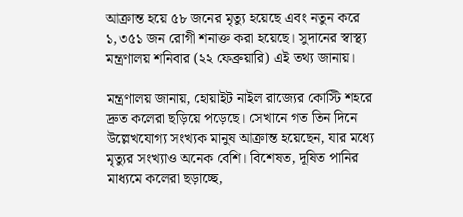আক্রান্ত হয়ে ৫৮ জনের মৃত্যু হয়েছে এবং নতুন করে ১,৩৫১ জন রোগী শনাক্ত করা হয়েছে। সুদানের স্বাস্থ্য মন্ত্রণালয় শনিবার (২২ ফেব্রুয়ারি) এই তথ্য জানায়।

মন্ত্রণালয় জানায়, হোয়াইট নাইল রাজ্যের কোস্টি শহরে দ্রুত কলেরা ছড়িয়ে পড়েছে। সেখানে গত তিন দিনে উল্লেখযোগ্য সংখ্যক মানুষ আক্রান্ত হয়েছেন, যার মধ্যে মৃত্যুর সংখ্যাও অনেক বেশি। বিশেষত, দূষিত পানির মাধ্যমে কলেরা ছড়াচ্ছে,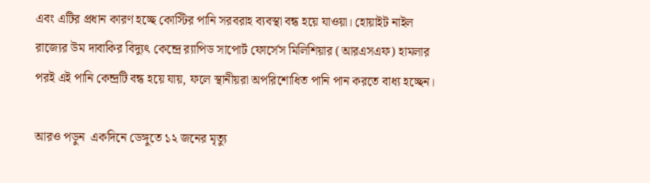এবং এটির প্রধান কারণ হচ্ছে কোস্টির পানি সরবরাহ ব্যবস্থা বন্ধ হয়ে যাওয়া। হোয়াইট নাইল রাজ্যের উম দাবাকির বিদ্যুৎ কেন্দ্রে র‍্যাপিড সাপোর্ট ফোর্সেস মিলিশিয়ার (আরএসএফ) হামলার পরই এই পানি কেন্দ্রটি বন্ধ হয়ে যায়, ফলে স্থানীয়রা অপরিশোধিত পানি পান করতে বাধ্য হচ্ছেন।

আরও পড়ুন  একদিনে ডেঙ্গুতে ১২ জনের মৃত্যু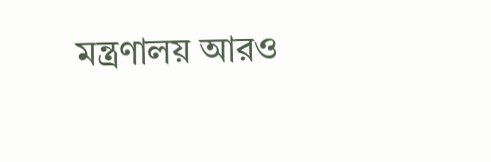মন্ত্রণালয় আরও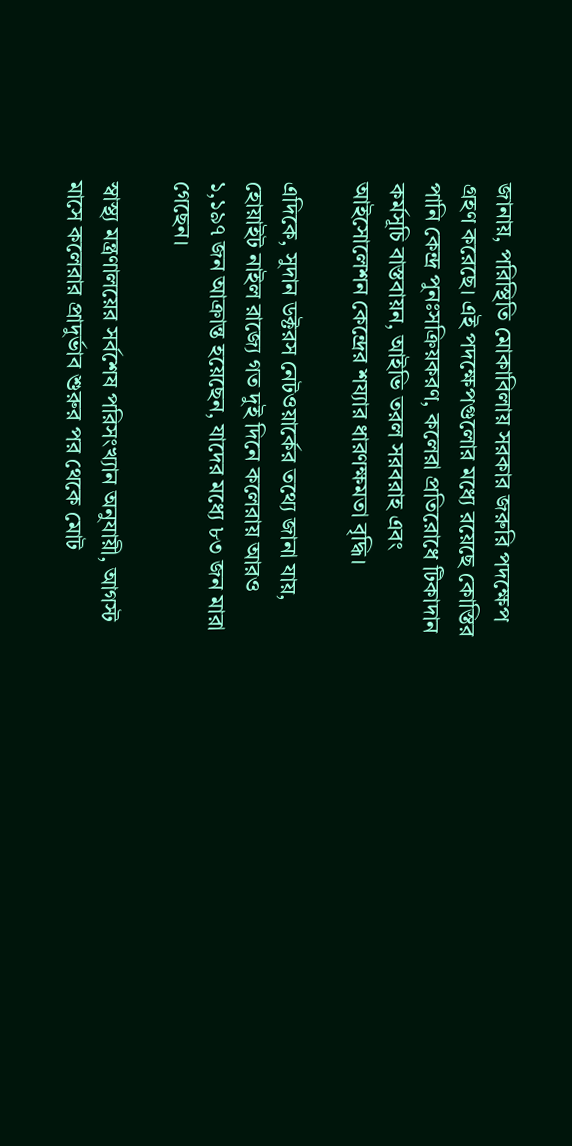জানায়, পরিস্থিতি মোকাবিলায় সরকার জরুরি পদক্ষেপ গ্রহণ করেছে। এই পদক্ষেপগুলোর মধ্যে রয়েছে কোস্তির পানি কেন্দ্র পুনঃসক্রিয়করণ, কলেরা প্রতিরোধে টিকাদান কর্মসূচি বাস্তবায়ন, আইভি তরল সরবরাহ এবং আইসোলেশন কেন্দ্রের শয্যার ধারণক্ষমতা বৃদ্ধি।

এদিকে, সুদান ডক্টরস নেটওয়ার্কের তথ্যে জানা যায়, হোয়াইট নাইল রাজ্যে গত দুই দিনে কলেরায় আরও ১,১৯৭ জন আক্রান্ত হয়েছেন, যাদের মধ্যে ৮৩ জন মারা গেছেন।

স্বাস্থ্য মন্ত্রণালয়ের সর্বশেষ পরিসংখ্যান অনুযায়ী, আগস্ট মাসে কলেরার প্রাদুর্ভাব শুরুর পর থেকে মোট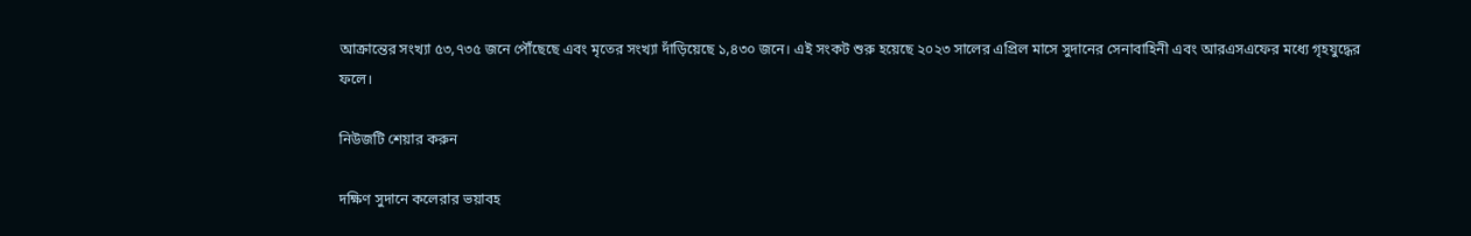আক্রান্তের সংখ্যা ৫৩,৭৩৫ জনে পৌঁছেছে এবং মৃতের সংখ্যা দাঁড়িয়েছে ১,৪৩০ জনে। এই সংকট শুরু হয়েছে ২০২৩ সালের এপ্রিল মাসে সুদানের সেনাবাহিনী এবং আরএসএফের মধ্যে গৃহযুদ্ধের ফলে।

নিউজটি শেয়ার করুন

দক্ষিণ সুদানে কলেরার ভয়াবহ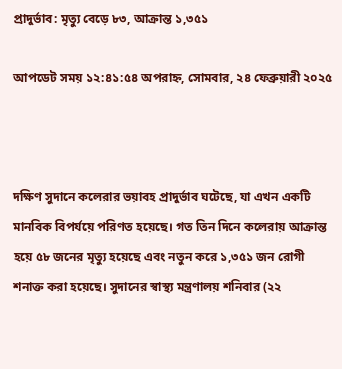প্রাদুর্ভাব: মৃত্যু বেড়ে ৮৩, আক্রান্ত ১,৩৫১

আপডেট সময় ১২:৪১:৫৪ অপরাহ্ন, সোমবার, ২৪ ফেব্রুয়ারী ২০২৫



দক্ষিণ সুদানে কলেরার ভয়াবহ প্রাদুর্ভাব ঘটেছে, যা এখন একটি মানবিক বিপর্যয়ে পরিণত হয়েছে। গত তিন দিনে কলেরায় আক্রান্ত হয়ে ৫৮ জনের মৃত্যু হয়েছে এবং নতুন করে ১,৩৫১ জন রোগী শনাক্ত করা হয়েছে। সুদানের স্বাস্থ্য মন্ত্রণালয় শনিবার (২২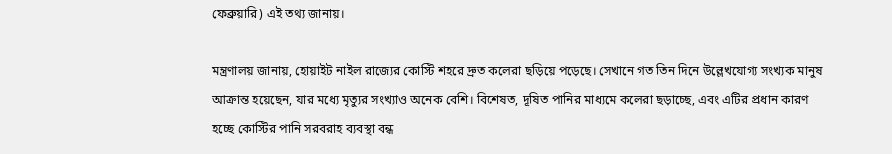ফেব্রুয়ারি) এই তথ্য জানায়।

মন্ত্রণালয় জানায়, হোয়াইট নাইল রাজ্যের কোস্টি শহরে দ্রুত কলেরা ছড়িয়ে পড়েছে। সেখানে গত তিন দিনে উল্লেখযোগ্য সংখ্যক মানুষ আক্রান্ত হয়েছেন, যার মধ্যে মৃত্যুর সংখ্যাও অনেক বেশি। বিশেষত, দূষিত পানির মাধ্যমে কলেরা ছড়াচ্ছে, এবং এটির প্রধান কারণ হচ্ছে কোস্টির পানি সরবরাহ ব্যবস্থা বন্ধ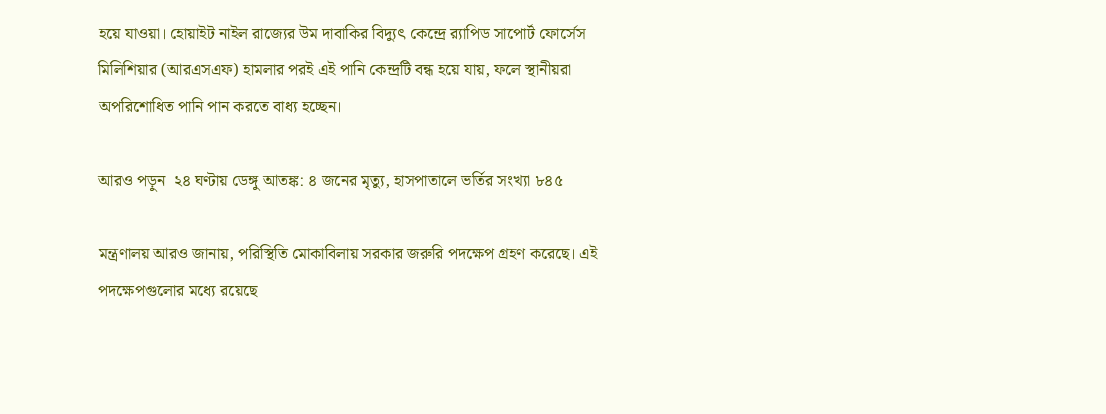হয়ে যাওয়া। হোয়াইট নাইল রাজ্যের উম দাবাকির বিদ্যুৎ কেন্দ্রে র‍্যাপিড সাপোর্ট ফোর্সেস মিলিশিয়ার (আরএসএফ) হামলার পরই এই পানি কেন্দ্রটি বন্ধ হয়ে যায়, ফলে স্থানীয়রা অপরিশোধিত পানি পান করতে বাধ্য হচ্ছেন।

আরও পড়ুন  ২৪ ঘণ্টায় ডেঙ্গু আতঙ্ক: ৪ জনের মৃত্যু, হাসপাতালে ভর্তির সংখ্যা ৮৪৫

মন্ত্রণালয় আরও জানায়, পরিস্থিতি মোকাবিলায় সরকার জরুরি পদক্ষেপ গ্রহণ করেছে। এই পদক্ষেপগুলোর মধ্যে রয়েছে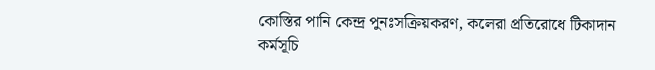কোস্তির পানি কেন্দ্র পুনঃসক্রিয়করণ, কলেরা প্রতিরোধে টিকাদান কর্মসূচি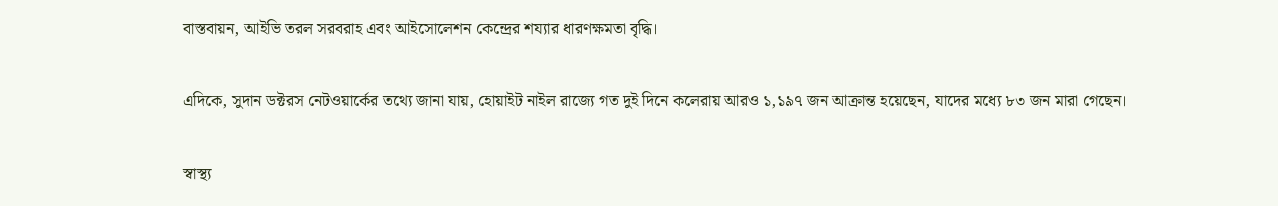বাস্তবায়ন, আইভি তরল সরবরাহ এবং আইসোলেশন কেন্দ্রের শয্যার ধারণক্ষমতা বৃদ্ধি।

এদিকে, সুদান ডক্টরস নেটওয়ার্কের তথ্যে জানা যায়, হোয়াইট নাইল রাজ্যে গত দুই দিনে কলেরায় আরও ১,১৯৭ জন আক্রান্ত হয়েছেন, যাদের মধ্যে ৮৩ জন মারা গেছেন।

স্বাস্থ্য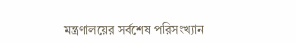মন্ত্রণালয়ের সর্বশেষ পরিসংখ্যান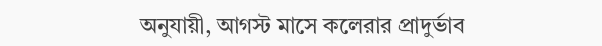অনুযায়ী, আগস্ট মাসে কলেরার প্রাদুর্ভাব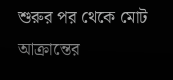শুরুর পর থেকে মোট আক্রান্তের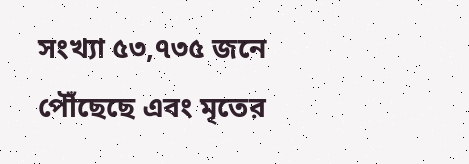সংখ্যা ৫৩,৭৩৫ জনে পৌঁছেছে এবং মৃতের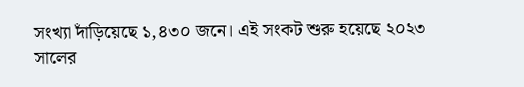সংখ্যা দাঁড়িয়েছে ১,৪৩০ জনে। এই সংকট শুরু হয়েছে ২০২৩ সালের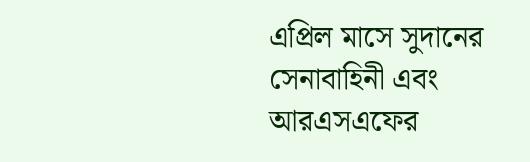এপ্রিল মাসে সুদানের সেনাবাহিনী এবং আরএসএফের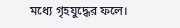মধ্যে গৃহযুদ্ধের ফলে।